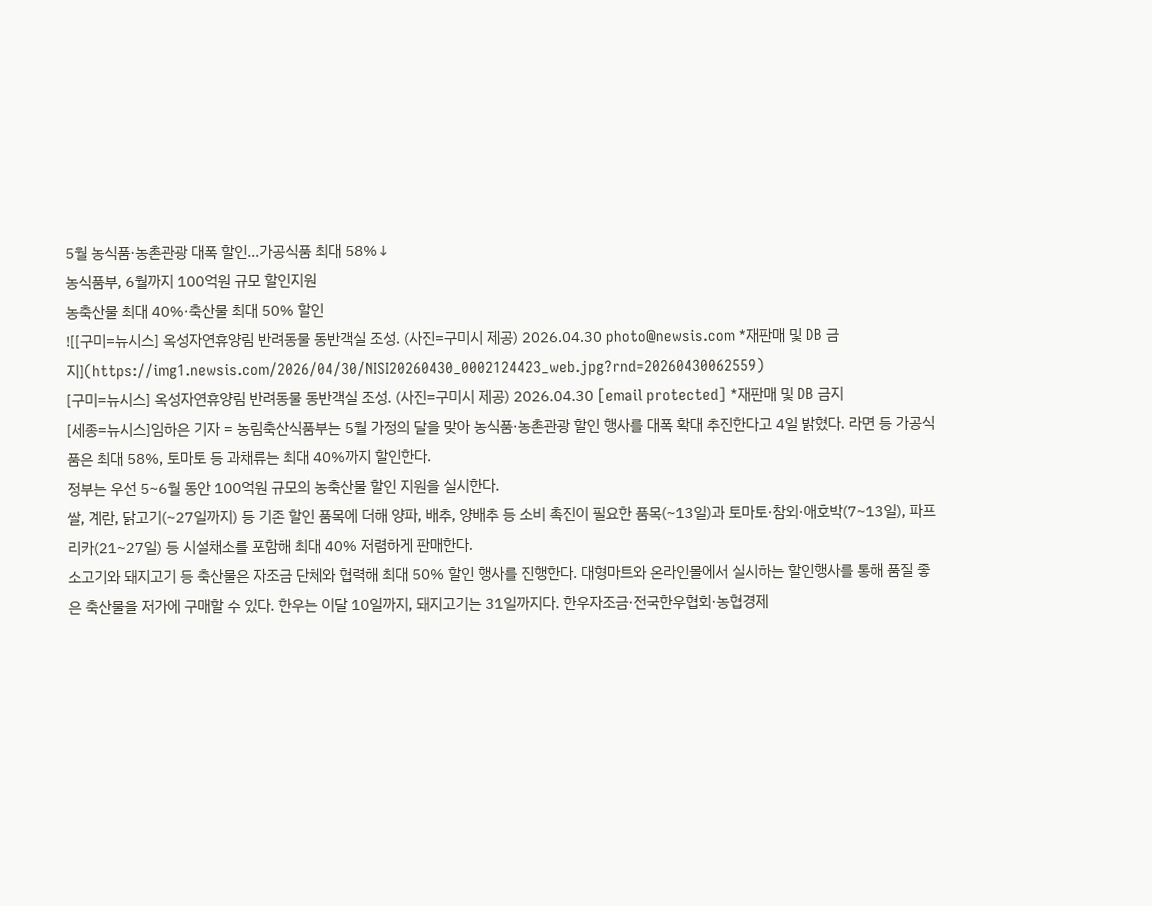5월 농식품·농촌관광 대폭 할인…가공식품 최대 58%↓
농식품부, 6월까지 100억원 규모 할인지원
농축산물 최대 40%·축산물 최대 50% 할인
![[구미=뉴시스] 옥성자연휴양림 반려동물 동반객실 조성. (사진=구미시 제공) 2026.04.30 photo@newsis.com *재판매 및 DB 금지](https://img1.newsis.com/2026/04/30/NISI20260430_0002124423_web.jpg?rnd=20260430062559)
[구미=뉴시스] 옥성자연휴양림 반려동물 동반객실 조성. (사진=구미시 제공) 2026.04.30 [email protected] *재판매 및 DB 금지
[세종=뉴시스]임하은 기자 = 농림축산식품부는 5월 가정의 달을 맞아 농식품·농촌관광 할인 행사를 대폭 확대 추진한다고 4일 밝혔다. 라면 등 가공식품은 최대 58%, 토마토 등 과채류는 최대 40%까지 할인한다.
정부는 우선 5~6월 동안 100억원 규모의 농축산물 할인 지원을 실시한다.
쌀, 계란, 닭고기(~27일까지) 등 기존 할인 품목에 더해 양파, 배추, 양배추 등 소비 촉진이 필요한 품목(~13일)과 토마토·참외·애호박(7~13일), 파프리카(21~27일) 등 시설채소를 포함해 최대 40% 저렴하게 판매한다.
소고기와 돼지고기 등 축산물은 자조금 단체와 협력해 최대 50% 할인 행사를 진행한다. 대형마트와 온라인몰에서 실시하는 할인행사를 통해 품질 좋은 축산물을 저가에 구매할 수 있다. 한우는 이달 10일까지, 돼지고기는 31일까지다. 한우자조금·전국한우협회·농협경제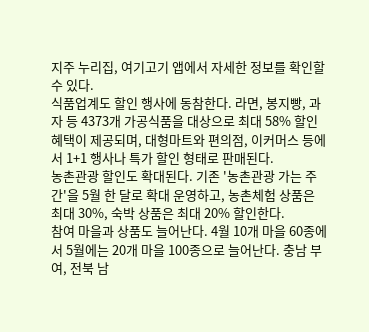지주 누리집, 여기고기 앱에서 자세한 정보를 확인할 수 있다.
식품업계도 할인 행사에 동참한다. 라면, 봉지빵, 과자 등 4373개 가공식품을 대상으로 최대 58% 할인 혜택이 제공되며, 대형마트와 편의점, 이커머스 등에서 1+1 행사나 특가 할인 형태로 판매된다.
농촌관광 할인도 확대된다. 기존 '농촌관광 가는 주간'을 5월 한 달로 확대 운영하고, 농촌체험 상품은 최대 30%, 숙박 상품은 최대 20% 할인한다.
참여 마을과 상품도 늘어난다. 4월 10개 마을 60종에서 5월에는 20개 마을 100종으로 늘어난다. 충남 부여, 전북 남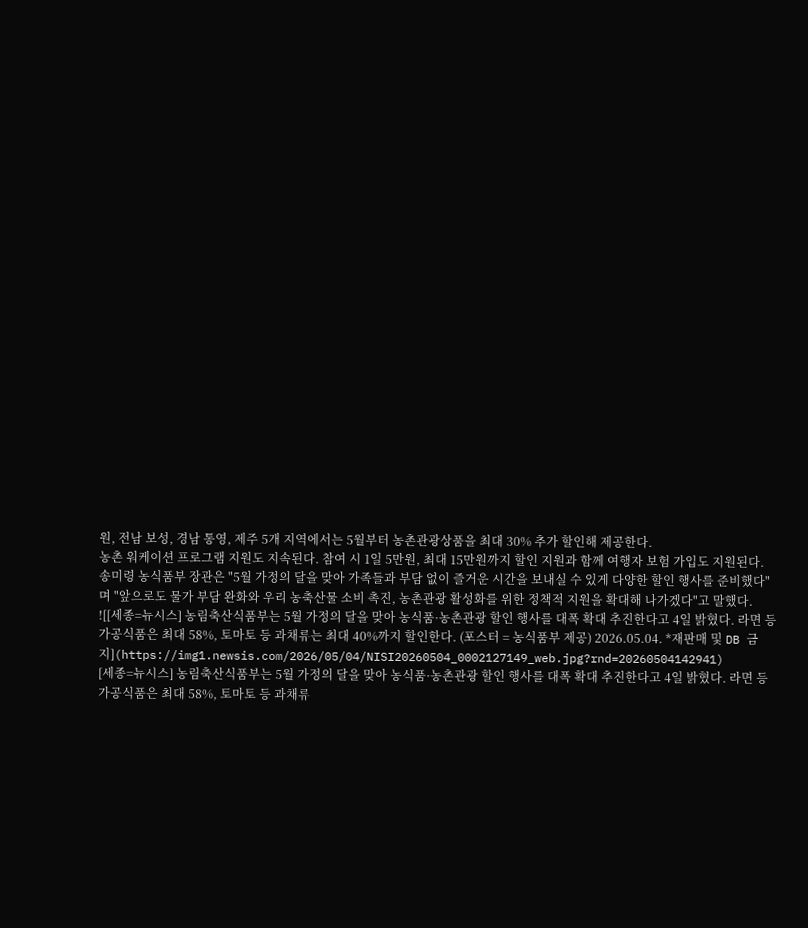원, 전남 보성, 경남 통영, 제주 5개 지역에서는 5월부터 농촌관광상품을 최대 30% 추가 할인해 제공한다.
농촌 워케이션 프로그램 지원도 지속된다. 참여 시 1일 5만원, 최대 15만원까지 할인 지원과 함께 여행자 보험 가입도 지원된다.
송미령 농식품부 장관은 "5월 가정의 달을 맞아 가족들과 부담 없이 즐거운 시간을 보내실 수 있게 다양한 할인 행사를 준비했다"며 "앞으로도 물가 부담 완화와 우리 농축산물 소비 촉진, 농촌관광 활성화를 위한 정책적 지원을 확대해 나가겠다"고 말했다.
![[세종=뉴시스] 농림축산식품부는 5월 가정의 달을 맞아 농식품·농촌관광 할인 행사를 대폭 확대 추진한다고 4일 밝혔다. 라면 등 가공식품은 최대 58%, 토마토 등 과채류는 최대 40%까지 할인한다. (포스터 = 농식품부 제공) 2026.05.04. *재판매 및 DB 금지](https://img1.newsis.com/2026/05/04/NISI20260504_0002127149_web.jpg?rnd=20260504142941)
[세종=뉴시스] 농림축산식품부는 5월 가정의 달을 맞아 농식품·농촌관광 할인 행사를 대폭 확대 추진한다고 4일 밝혔다. 라면 등 가공식품은 최대 58%, 토마토 등 과채류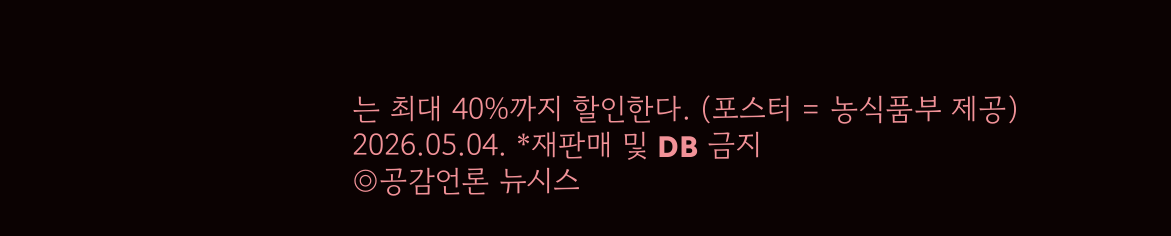는 최대 40%까지 할인한다. (포스터 = 농식품부 제공) 2026.05.04. *재판매 및 DB 금지
◎공감언론 뉴시스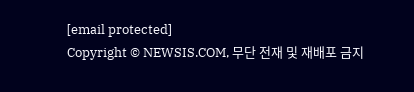[email protected]
Copyright © NEWSIS.COM, 무단 전재 및 재배포 금지